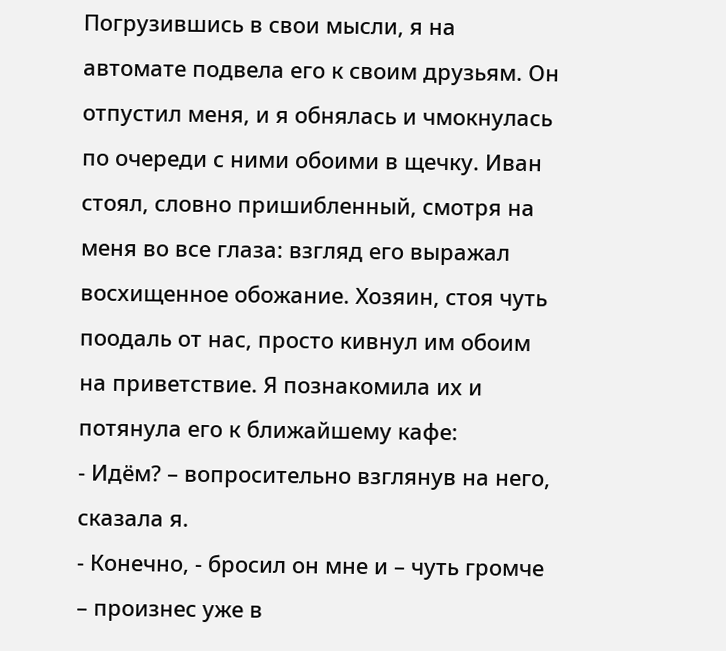Погрузившись в свои мысли, я на автомате подвела его к своим друзьям. Он отпустил меня, и я обнялась и чмокнулась по очереди с ними обоими в щечку. Иван стоял, словно пришибленный, смотря на меня во все глаза: взгляд его выражал восхищенное обожание. Хозяин, стоя чуть поодаль от нас, просто кивнул им обоим на приветствие. Я познакомила их и потянула его к ближайшему кафе:
- Идём? – вопросительно взглянув на него, сказала я.
- Конечно, - бросил он мне и – чуть громче – произнес уже в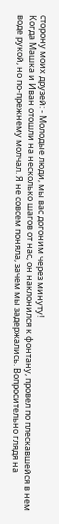сторону моих друзей: - Молодые люди, мы вас догоним через минуту!
Когда Машка и Иван отошли на несколько шагов от нас, он наклонился к фонтану, провел по плескавшейся в нем воде рукой, но по-прежнему молчал. Я не совсем поняла, зачем мы задержались. Вопросительно глядя на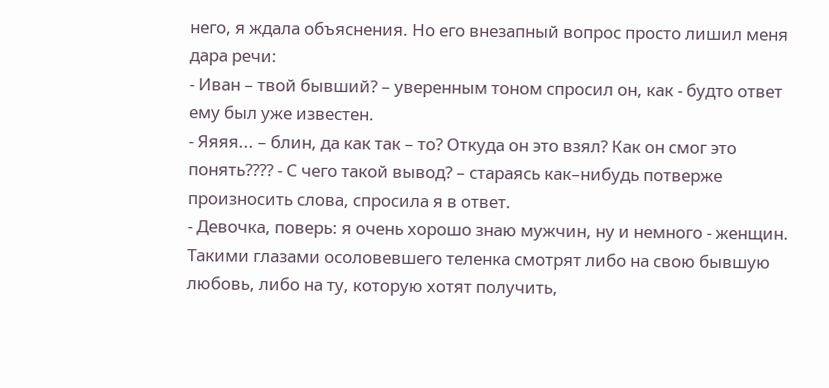него, я ждала объяснения. Но его внезапный вопрос просто лишил меня дара речи:
- Иван – твой бывший? – уверенным тоном спросил он, как - будто ответ ему был уже известен.
- Яяяя... – блин, да как так – то? Откуда он это взял? Как он смог это понять???? - С чего такой вывод? – стараясь как–нибудь потверже произносить слова, спросила я в ответ.
- Девочка, поверь: я очень хорошо знаю мужчин, ну и немного - женщин. Такими глазами осоловевшего теленка смотрят либо на свою бывшую любовь, либо на ту, которую хотят получить,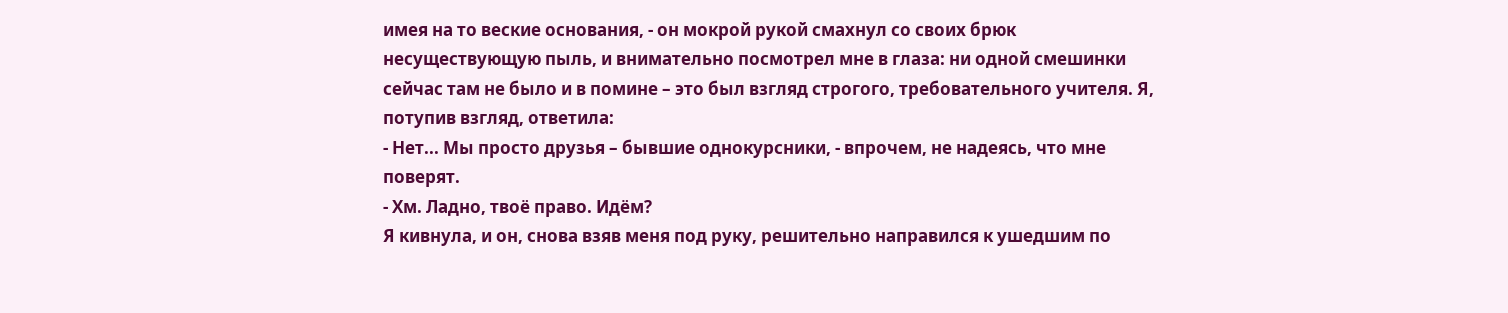имея на то веские основания, - он мокрой рукой смахнул со своих брюк несуществующую пыль, и внимательно посмотрел мне в глаза: ни одной смешинки сейчас там не было и в помине – это был взгляд строгого, требовательного учителя. Я, потупив взгляд, ответила:
- Нет... Мы просто друзья – бывшие однокурсники, - впрочем, не надеясь, что мне поверят.
- Хм. Ладно, твоё право. Идём?
Я кивнула, и он, снова взяв меня под руку, решительно направился к ушедшим по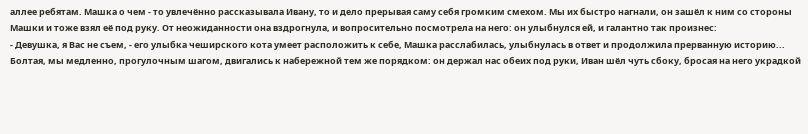аллее ребятам. Машка о чем - то увлечённо рассказывала Ивану, то и дело прерывая саму себя громким смехом. Мы их быстро нагнали, он зашёл к ним со стороны Машки и тоже взял её под руку. От неожиданности она вздрогнула, и вопросительно посмотрела на него: он улыбнулся ей, и галантно так произнес:
- Девушка, я Вас не съем, - его улыбка чеширского кота умеет расположить к себе, Машка расслабилась, улыбнулась в ответ и продолжила прерванную историю...
Болтая, мы медленно, прогулочным шагом, двигались к набережной тем же порядком: он держал нас обеих под руки, Иван шёл чуть сбоку, бросая на него украдкой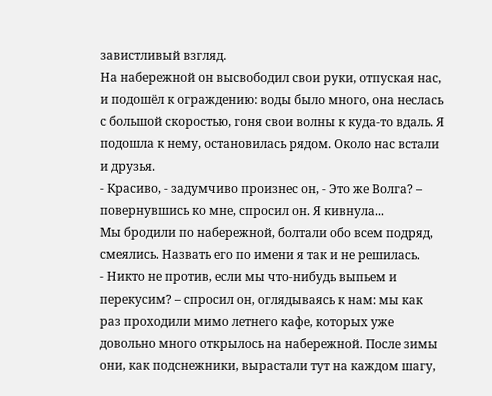завистливый взгляд.
На набережной он высвободил свои руки, отпуская нас, и подошёл к ограждению: воды было много, она неслась с большой скоростью, гоня свои волны к куда-то вдаль. Я подошла к нему, остановилась рядом. Около нас встали и друзья.
- Красиво, - задумчиво произнес он, - Это же Волга? – повернувшись ко мне, спросил он. Я кивнула...
Мы бродили по набережной, болтали обо всем подряд, смеялись. Назвать его по имени я так и не решилась.
- Никто не против, если мы что-нибудь выпьем и перекусим? – спросил он, оглядываясь к нам: мы как раз проходили мимо летнего кафе, которых уже довольно много открылось на набережной. После зимы они, как подснежники, вырастали тут на каждом шагу,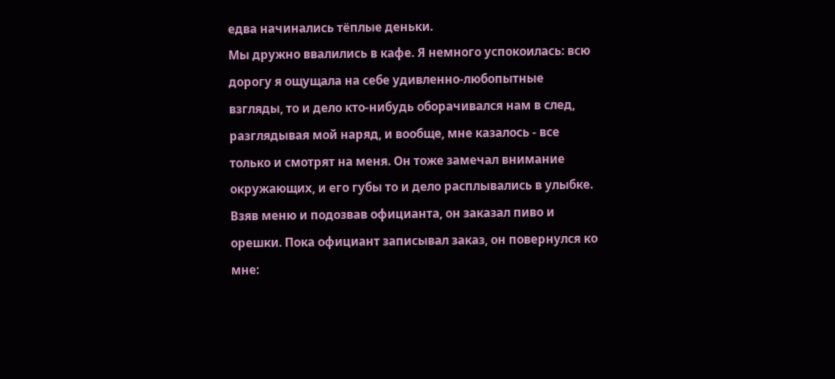едва начинались тёплые деньки.
Мы дружно ввалились в кафе. Я немного успокоилась: всю дорогу я ощущала на себе удивленно-любопытные взгляды, то и дело кто-нибудь оборачивался нам в след, разглядывая мой наряд, и вообще, мне казалось - все только и смотрят на меня. Он тоже замечал внимание окружающих, и его губы то и дело расплывались в улыбке. Взяв меню и подозвав официанта, он заказал пиво и орешки. Пока официант записывал заказ, он повернулся ко мне: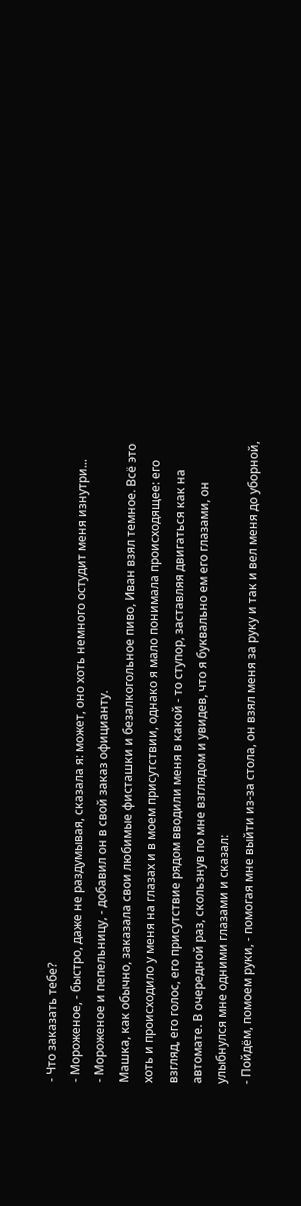- Что заказать тебе?
- Мороженое, - быстро, даже не раздумывая, сказала я: может, оно хоть немного остудит меня изнутри...
- Мороженое и пепельницу, - добавил он в свой заказ официанту.
Машка, как обычно, заказала свои любимые фисташки и безалкогольное пиво, Иван взял темное. Всё это хоть и происходило у меня на глазах и в моем присутствии, однако я мало понимала происходящее: его взгляд, его голос, его присутствие рядом вводили меня в какой - то ступор, заставляя двигаться как на автомате. В очередной раз, скользнув по мне взглядом и увидев, что я буквально ем его глазами, он улыбнулся мне одними глазами и сказал:
- Пойдём, помоем руки, - помогая мне выйти из-за стола, он взял меня за руку и так и вел меня до уборной,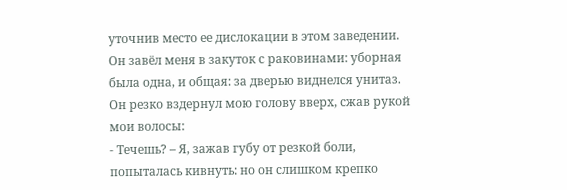уточнив место ее дислокации в этом заведении. Он завёл меня в закуток с раковинами: уборная была одна, и общая: за дверью виднелся унитаз. Он резко вздернул мою голову вверх, сжав рукой мои волосы:
- Течешь? – Я, зажав губу от резкой боли, попыталась кивнуть: но он слишком крепко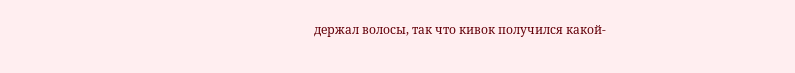держал волосы, так что кивок получился какой-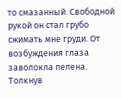то смазанный. Свободной рукой он стал грубо сжимать мне груди. От возбуждения глаза заволокла пелена. Толкнув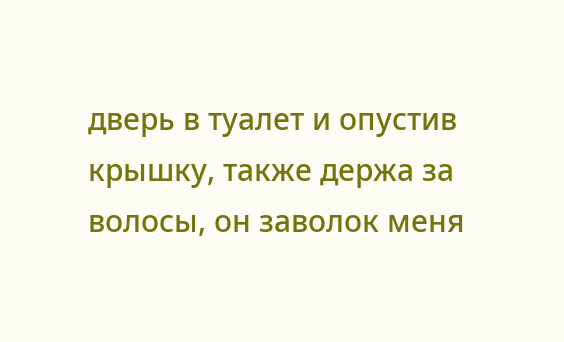дверь в туалет и опустив крышку, также держа за волосы, он заволок меня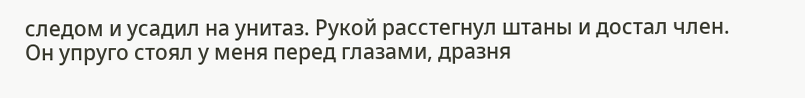следом и усадил на унитаз. Рукой расстегнул штаны и достал член. Он упруго стоял у меня перед глазами, дразня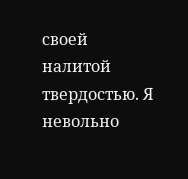своей налитой твердостью. Я невольно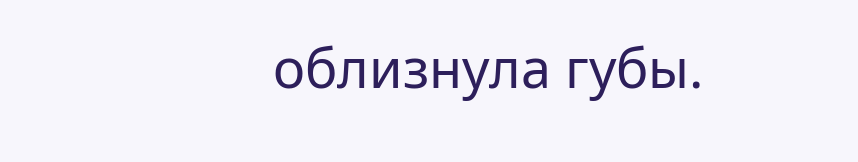облизнула губы.